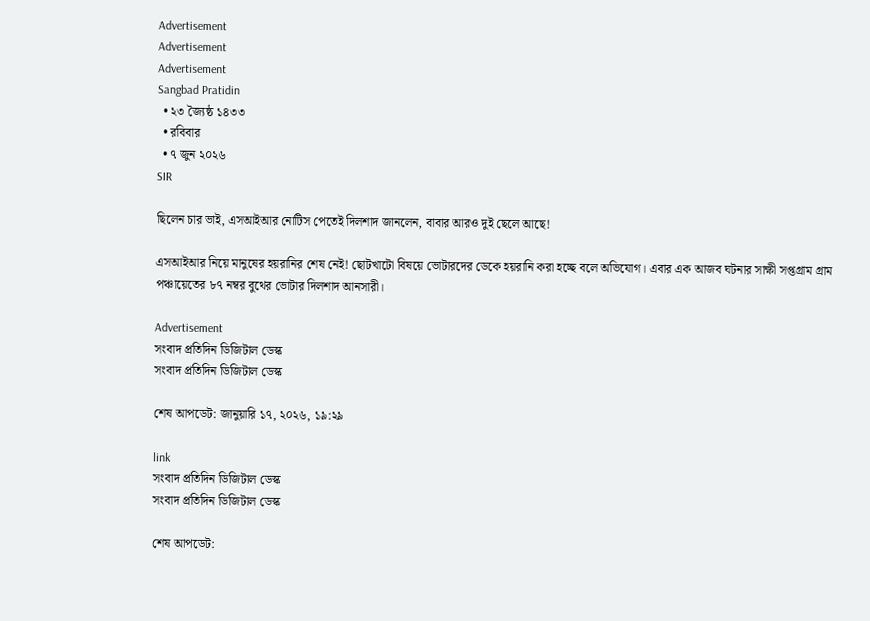Advertisement
Advertisement
Advertisement
Sangbad Pratidin
  • ২৩ জ্যৈষ্ঠ ১৪৩৩
  • রবিবার
  • ৭ জুন ২০২৬
SIR

ছিলেন চার ভাই, এসআইআর নোটিস পেতেই দিলশাদ জানলেন, বাবার আরও দুই ছেলে আছে!

এসআইআর নিয়ে মানুষের হয়রানির শেষ নেই! ছোটখাটো বিষয়ে ভোটারদের ডেকে হয়রানি করা হচ্ছে বলে অভিযোগ। এবার এক আজব ঘটনার সাক্ষী সপ্তগ্রাম গ্রাম পঞ্চায়েতের ৮৭ নম্বর বুথের ভোটার দিলশাদ আনসারী।

Advertisement
সংবাদ প্রতিদিন ডিজিটাল ডেস্ক
সংবাদ প্রতিদিন ডিজিটাল ডেস্ক

শেষ আপডেট: জানুয়ারি ১৭, ২০২৬, ১৯:২৯

link
সংবাদ প্রতিদিন ডিজিটাল ডেস্ক
সংবাদ প্রতিদিন ডিজিটাল ডেস্ক

শেষ আপডেট: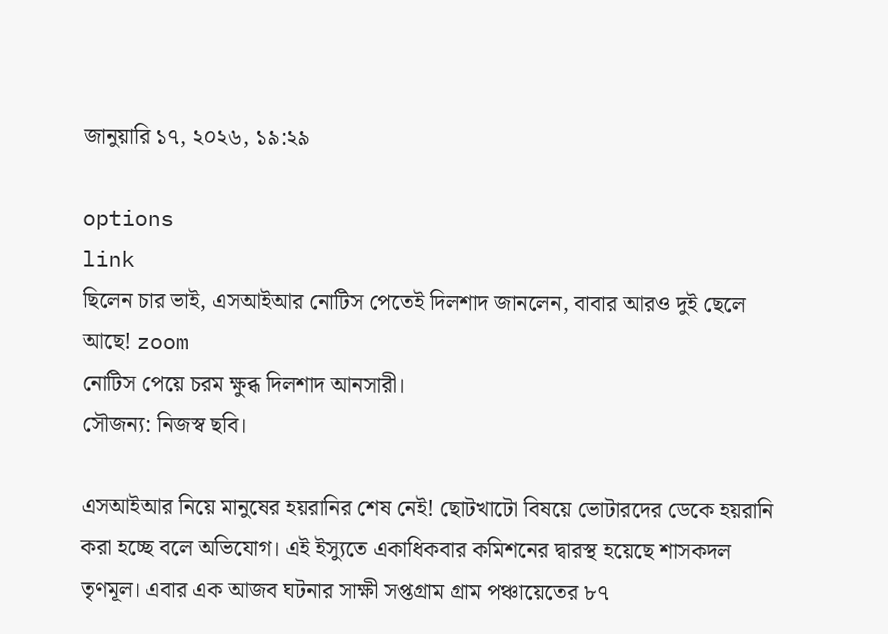জানুয়ারি ১৭, ২০২৬, ১৯:২৯

options
link
ছিলেন চার ভাই, এসআইআর নোটিস পেতেই দিলশাদ জানলেন, বাবার আরও দুই ছেলে আছে! zoom
নোটিস পেয়ে চরম ক্ষুব্ধ দিলশাদ আনসারী।
সৌজন্য: নিজস্ব ছবি।

এসআইআর নিয়ে মানুষের হয়রানির শেষ নেই! ছোটখাটো বিষয়ে ভোটারদের ডেকে হয়রানি করা হচ্ছে বলে অভিযোগ। এই ইস্যুতে একাধিকবার কমিশনের দ্বারস্থ হয়েছে শাসকদল তৃণমূল। এবার এক আজব ঘটনার সাক্ষী সপ্তগ্রাম গ্রাম পঞ্চায়েতের ৮৭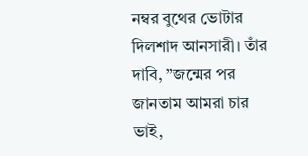নম্বর বুথের ভোটার দিলশাদ আনসারী। তাঁর দাবি, ”জন্মের পর জানতাম আমরা চার ভাই,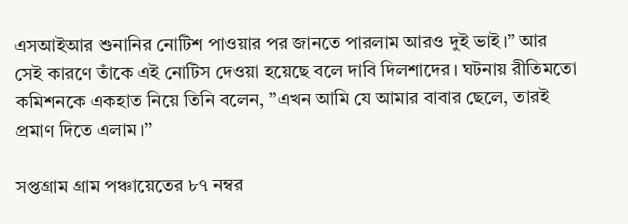এসআইআর শুনানির নোটিশ পাওয়ার পর জানতে পারলাম আরও দুই ভাই।” আর সেই কারণে তাঁকে এই নোটিস দেওয়া হয়েছে বলে দাবি দিলশাদের। ঘটনায় রীতিমতো কমিশনকে একহাত নিয়ে তিনি বলেন, ”এখন আমি যে আমার বাবার ছেলে, তারই প্রমাণ দিতে এলাম।’’

সপ্তগ্রাম গ্রাম পঞ্চায়েতের ৮৭ নম্বর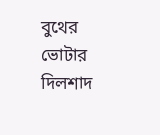বুথের ভোটার দিলশাদ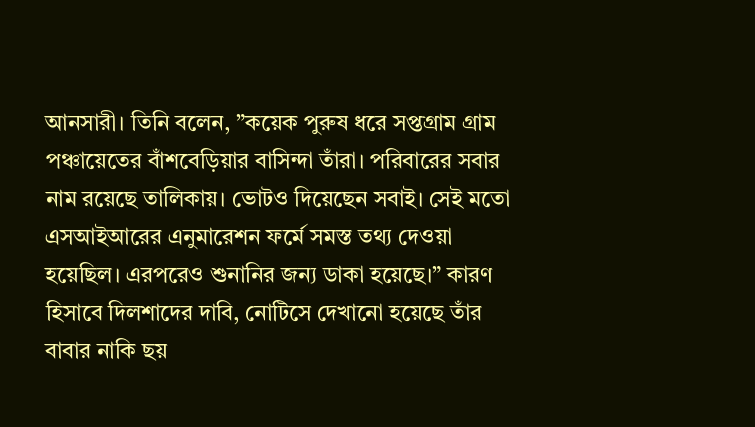আনসারী। তিনি বলেন, ”কয়েক পুরুষ ধরে সপ্তগ্রাম গ্রাম পঞ্চায়েতের বাঁশবেড়িয়ার বাসিন্দা তাঁরা। পরিবারের সবার নাম রয়েছে তালিকায়। ভোটও দিয়েছেন সবাই। সেই মতো এসআইআরের এনুমারেশন ফর্মে সমস্ত তথ্য দেওয়া হয়েছিল। এরপরেও শুনানির জন্য ডাকা হয়েছে।” কারণ হিসাবে দিলশাদের দাবি, নোটিসে দেখানো হয়েছে তাঁর বাবার নাকি ছয়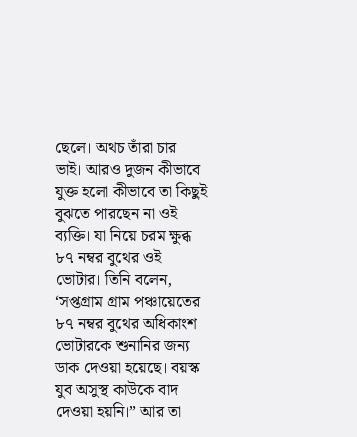ছেলে। অথচ তাঁরা চার ভাই। আরও দুজন কীভাবে যুক্ত হলো কীভাবে তা কিছুই বুঝতে পারছেন না ওই ব্যক্তি। যা নিয়ে চরম ক্ষুব্ধ ৮৭ নম্বর বুথের ওই ভোটার। তিনি বলেন, ‘সপ্তগ্রাম গ্রাম পঞ্চায়েতের ৮৭ নম্বর বুথের অধিকাংশ ভোটারকে শুনানির জন্য ডাক দেওয়া হয়েছে। বয়স্ক যুব অসুস্থ কাউকে বাদ দেওয়া হয়নি।” আর তা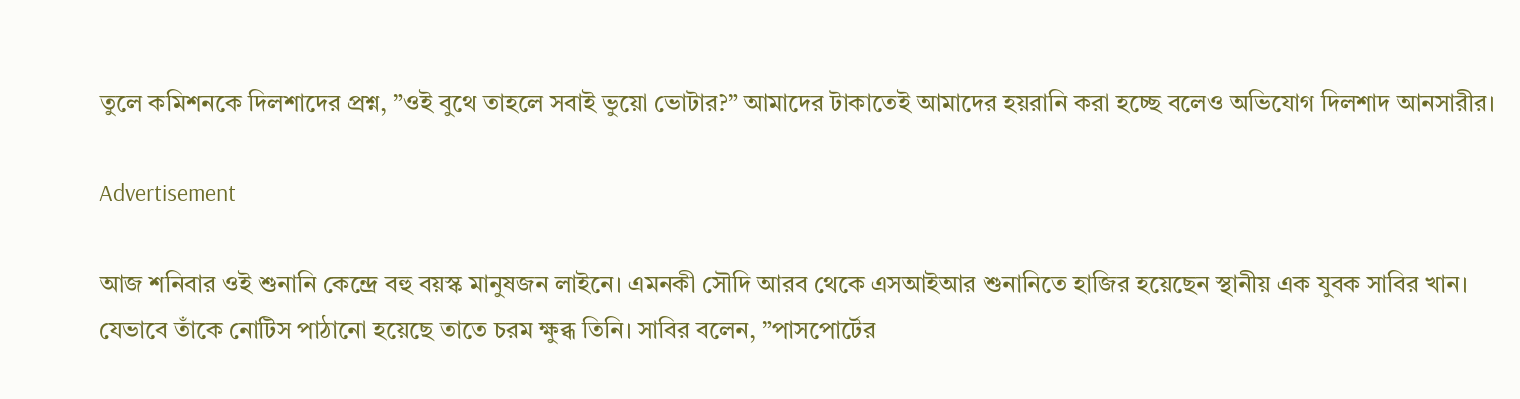তুলে কমিশনকে দিলশাদের প্রশ্ন, ”ওই বুথে তাহলে সবাই ভুয়ো ভোটার?” আমাদের টাকাতেই আমাদের হয়রানি করা হচ্ছে বলেও অভিযোগ দিলশাদ আনসারীর।

Advertisement

আজ শনিবার ওই শুনানি কেন্দ্রে বহু বয়স্ক মানুষজন লাইনে। এমনকী সৌদি আরব থেকে এসআইআর শুনানিতে হাজির হয়েছেন স্থানীয় এক যুবক সাবির খান। যেভাবে তাঁকে নোটিস পাঠানো হয়েছে তাতে চরম ক্ষুব্ধ তিনি। সাবির বলেন, ”পাসপোর্টের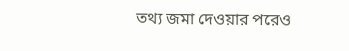তথ্য জমা দেওয়ার পরেও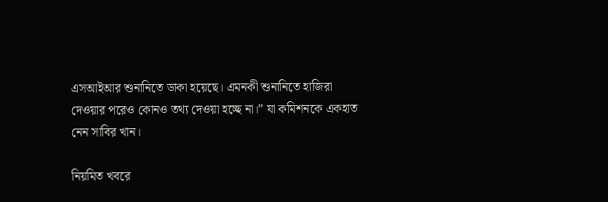এসআইআর শুনানিতে ডাকা হয়েছে। এমনকী শুনানিতে হাজিরা দেওয়ার পরেও কোনও তথ্য দেওয়া হচ্ছে না।” যা কমিশনকে একহাত নেন সাবির খান।

নিয়মিত খবরে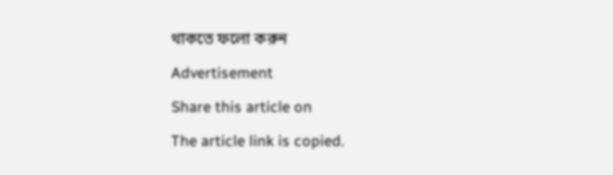থাকতে ফলো করুন

Advertisement

Share this article on

The article link is copied.